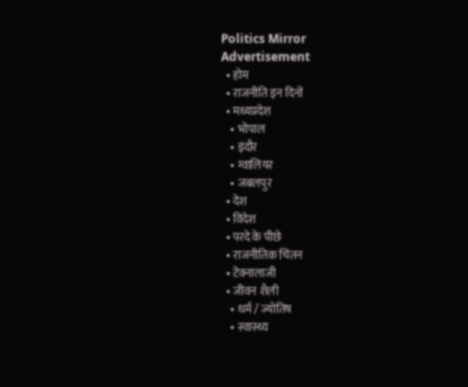Politics Mirror
Advertisement
  • होम
  • राजनीति इन दिनों
  • मध्यप्रदेश
    • भोपाल
    • इंदौर
    • ग्वालियर
    • जबलपुर
  • देश
  • विदेश
  • परदे के पीछे
  • राजनीतिक चिंतन
  • टेक्नालाजी
  • जीवन शैली
    • धर्म / ज्योतिष
    • स्वास्थ्य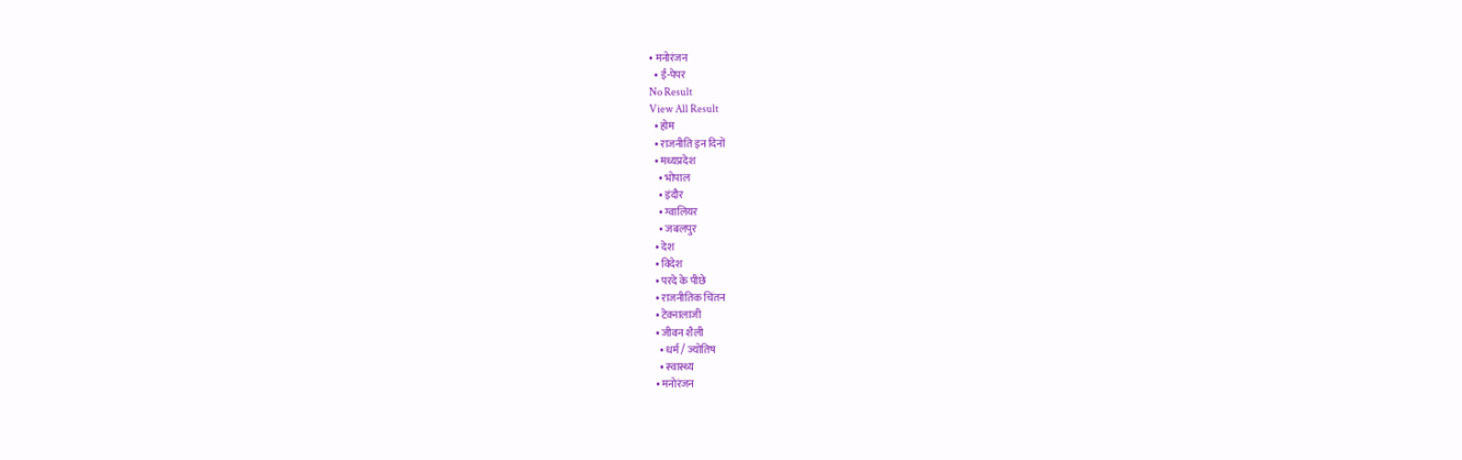• मनोरंजन
  • ई-पेपर
No Result
View All Result
  • होम
  • राजनीति इन दिनों
  • मध्यप्रदेश
    • भोपाल
    • इंदौर
    • ग्वालियर
    • जबलपुर
  • देश
  • विदेश
  • परदे के पीछे
  • राजनीतिक चिंतन
  • टेक्नालाजी
  • जीवन शैली
    • धर्म / ज्योतिष
    • स्वास्थ्य
  • मनोरंजन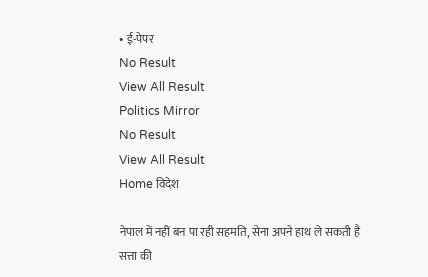• ई-पेपर
No Result
View All Result
Politics Mirror
No Result
View All Result
Home विदेश

नेपाल में नहीं बन पा रही सहमति, सेना अपने हाथ ले सकती है सत्ता की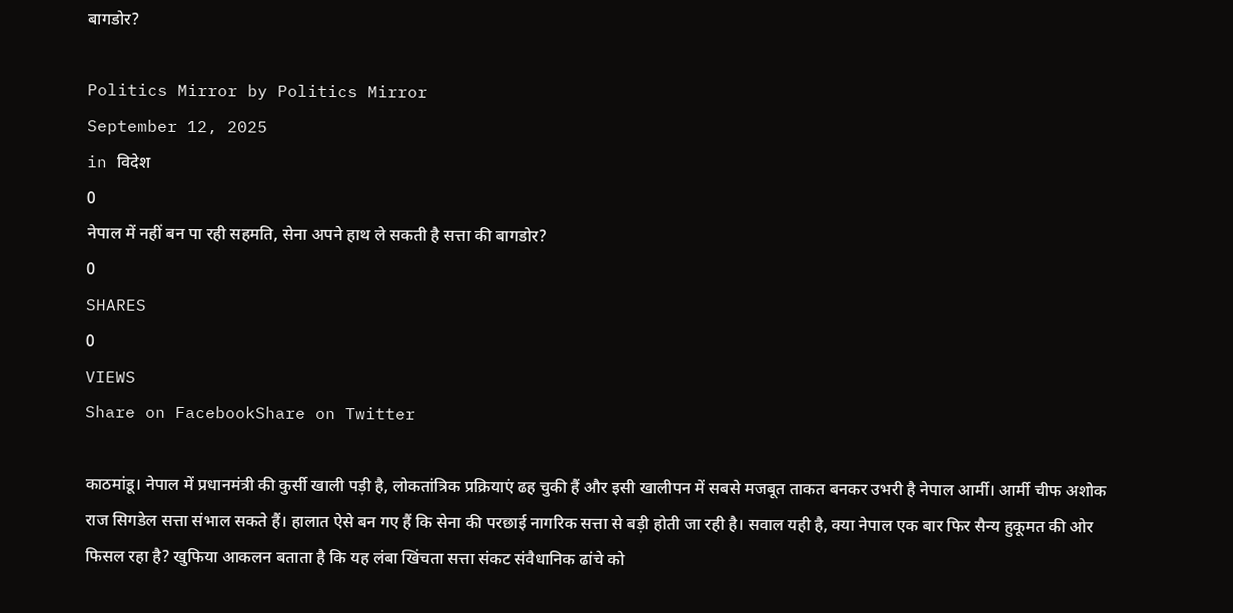बागडोर?

Politics Mirror by Politics Mirror
September 12, 2025
in विदेश
0
नेपाल में नहीं बन पा रही सहमति, सेना अपने हाथ ले सकती है सत्ता की बागडोर?
0
SHARES
0
VIEWS
Share on FacebookShare on Twitter

काठमांडू। नेपाल में प्रधानमंत्री की कुर्सी खाली पड़ी है, लोकतांत्रिक प्रक्रियाएं ढह चुकी हैं और इसी खालीपन में सबसे मजबूत ताकत बनकर उभरी है नेपाल आर्मी। आर्मी चीफ अशोक राज सिगडेल सत्ता संभाल सकते हैं। हालात ऐसे बन गए हैं कि सेना की परछाई नागरिक सत्ता से बड़ी होती जा रही है। सवाल यही है, क्या नेपाल एक बार फिर सैन्य हुकूमत की ओर फिसल रहा है? खुफिया आकलन बताता है कि यह लंबा खिंचता सत्ता संकट संवैधानिक ढांचे को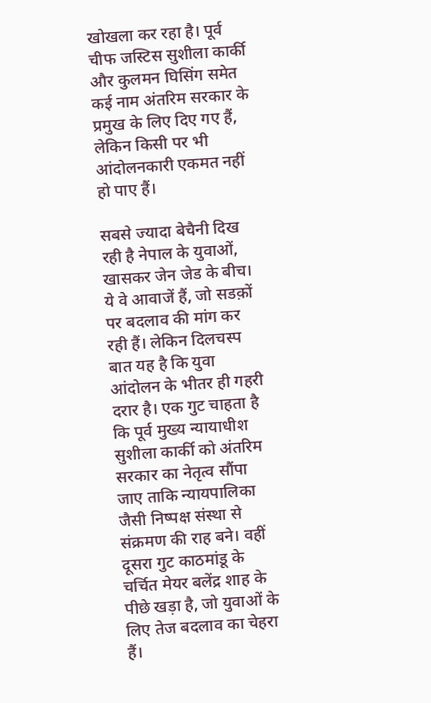खोखला कर रहा है। पूर्व चीफ जस्टिस सुशीला कार्की और कुलमन घिसिंग समेत कई नाम अंतरिम सरकार के प्रमुख के लिए दिए गए हैं, लेकिन किसी पर भी आंदोलनकारी एकमत नहीं हो पाए हैं।

सबसे ज्यादा बेचैनी दिख रही है नेपाल के युवाओं, खासकर जेन जेड के बीच। ये वे आवाजें हैं, जो सडक़ों पर बदलाव की मांग कर रही हैं। लेकिन दिलचस्प बात यह है कि युवा आंदोलन के भीतर ही गहरी दरार है। एक गुट चाहता है कि पूर्व मुख्य न्यायाधीश सुशीला कार्की को अंतरिम सरकार का नेतृत्व सौंपा जाए ताकि न्यायपालिका जैसी निष्पक्ष संस्था से संक्रमण की राह बने। वहीं दूसरा गुट काठमांडू के चर्चित मेयर बलेंद्र शाह के पीछे खड़ा है, जो युवाओं के लिए तेज बदलाव का चेहरा हैं।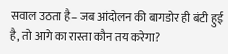सवाल उठता है– जब आंदोलन की बागडोर ही बंटी हुई है, तो आगे का रास्ता कौन तय करेगा?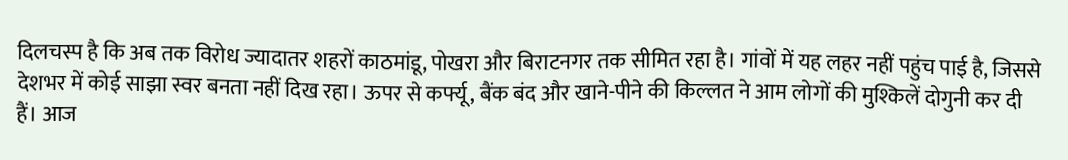दिलचस्प है कि अब तक विरोध ज्यादातर शहरों काठमांडू, पोखरा और बिराटनगर तक सीमित रहा है। गांवों में यह लहर नहीं पहुंच पाई है, जिससे देशभर में कोई साझा स्वर बनता नहीं दिख रहा। ऊपर से कर्फ्यू, बैंक बंद और खाने-पीने की किल्लत ने आम लोगों की मुश्किलें दोगुनी कर दी हैं। आज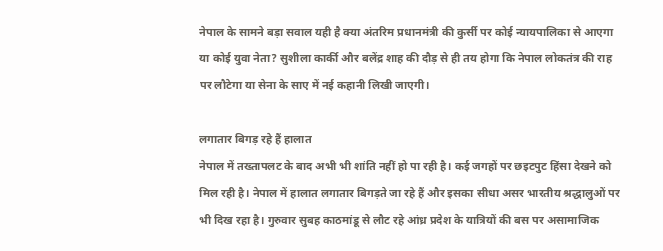नेपाल के सामने बड़ा सवाल यही है क्या अंतरिम प्रधानमंत्री की कुर्सी पर कोई न्यायपालिका से आएगा या कोई युवा नेता? सुशीला कार्की और बलेंद्र शाह की दौड़ से ही तय होगा कि नेपाल लोकतंत्र की राह पर लौटेगा या सेना के साए में नई कहानी लिखी जाएगी।

लगातार बिगड़ रहे हैं हालात
नेपाल में तख्तापलट के बाद अभी भी शांति नहीं हो पा रही है। कई जगहों पर छइटपुट हिंसा देखने को मिल रही है। नेपाल में हालात लगातार बिगड़ते जा रहे हैं और इसका सीधा असर भारतीय श्रद्धालुओं पर भी दिख रहा है। गुरुवार सुबह काठमांडू से लौट रहे आंध्र प्रदेश के यात्रियों की बस पर असामाजिक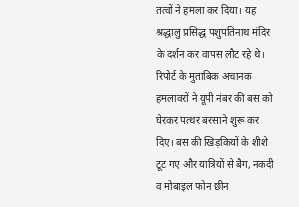तत्वों ने हमला कर दिया। यह श्रद्धालु प्रसिद्ध पशुपतिनाथ मंदिर के दर्शन कर वापस लौट रहे थे। रिपोर्ट के मुताबिक अचानक हमलावरों ने यूपी नंबर की बस को घेरकर पत्थर बरसाने शुरू कर दिए। बस की खिड़कियों के शीशे टूट गए और यात्रियों से बैग, नकदी व मोबाइल फोन छीन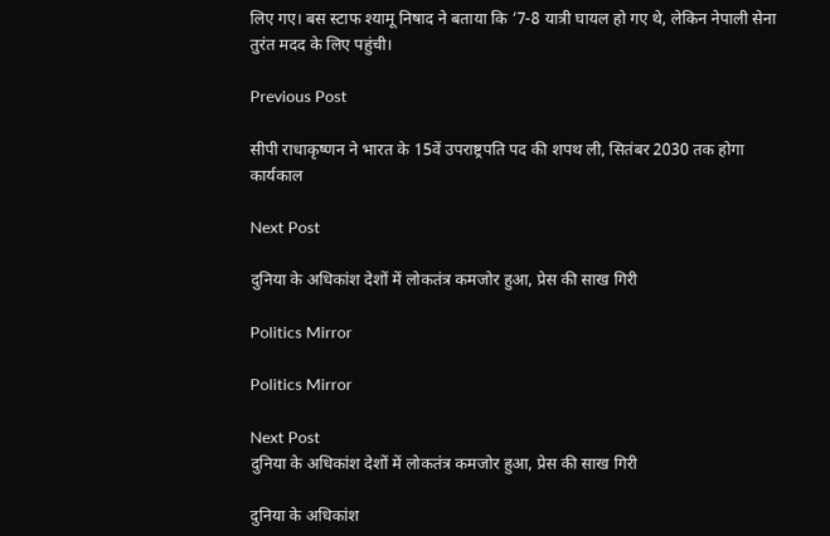लिए गए। बस स्टाफ श्यामू निषाद ने बताया कि ‘7-8 यात्री घायल हो गए थे, लेकिन नेपाली सेना तुरंत मदद के लिए पहुंची।

Previous Post

सीपी राधाकृष्णन ने भारत के 15वें उपराष्ट्रपति पद की शपथ ली, सितंबर 2030 तक होगा कार्यकाल

Next Post

दुनिया के अधिकांश देशों में लोकतंत्र कमजोर हुआ, प्रेस की साख गिरी

Politics Mirror

Politics Mirror

Next Post
दुनिया के अधिकांश देशों में लोकतंत्र कमजोर हुआ, प्रेस की साख गिरी

दुनिया के अधिकांश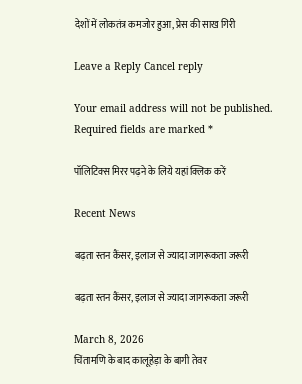देशों में लोकतंत्र कमजोर हुआ, प्रेस की साख गिरी

Leave a Reply Cancel reply

Your email address will not be published. Required fields are marked *

पॉलिटिक्स मिरर पढ़ने के लिये यहां क्लिक करें

Recent News

बढ़ता स्तन कैंसर, इलाज से ज्यादा जागरूकता जरूरी

बढ़ता स्तन कैंसर, इलाज से ज्यादा जागरूकता जरूरी

March 8, 2026
चिंतामणि के बाद कालूहेड़ा के बागी तेवर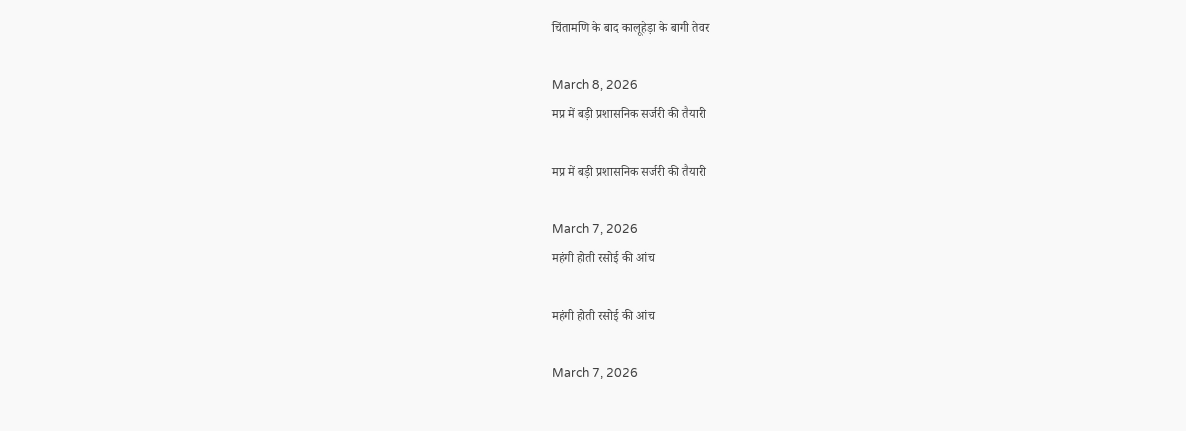चिंतामणि के बाद कालूहेड़ा के बागी तेवर

March 8, 2026
मप्र में बड़ी प्रशासनिक सर्जरी की तैयारी

मप्र में बड़ी प्रशासनिक सर्जरी की तैयारी

March 7, 2026
महंगी होती रसोई की आंच

महंगी होती रसोई की आंच

March 7, 2026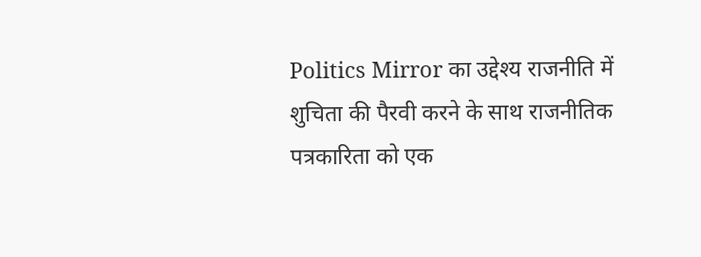Politics Mirror का उद्देश्य राजनीति में शुचिता की पैरवी करने के साथ राजनीतिक पत्रकारिता को एक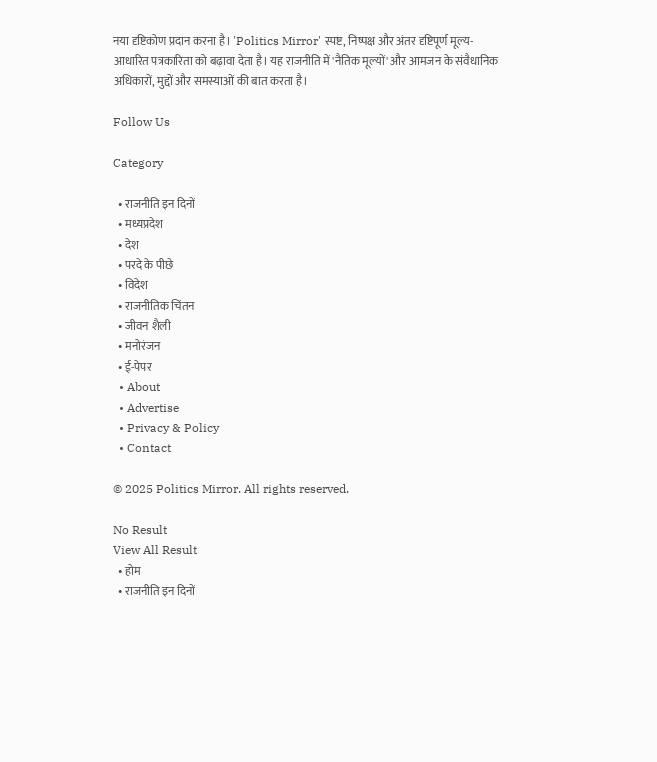नया दृष्टिकोण प्रदान करना है। 'Politics Mirror' स्पष्ट, निष्पक्ष और अंतर दृष्टिपूर्ण मूल्य-आधारित पत्रकारिता को बढ़ावा देता है। यह राजनीति में 'नैतिक मूल्यों' और आमजन के संवैधानिक अधिकारों, मुद्दों और समस्याओं की बात करता है।

Follow Us

Category

  • राजनीति इन दिनों
  • मध्यप्रदेश
  • देश
  • परदे के पीछे
  • विदेश
  • राजनीतिक चिंतन
  • जीवन शैली
  • मनोरंजन
  • ई-पेपर
  • About
  • Advertise
  • Privacy & Policy
  • Contact

© 2025 Politics Mirror. All rights reserved.

No Result
View All Result
  • होम
  • राजनीति इन दिनों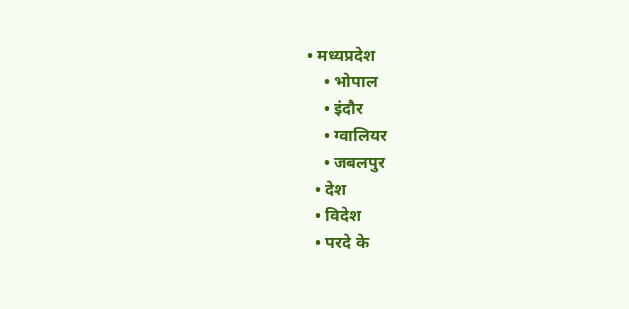• मध्यप्रदेश
    • भोपाल
    • इंदौर
    • ग्वालियर
    • जबलपुर
  • देश
  • विदेश
  • परदे के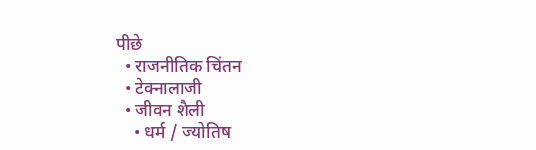पीछे
  • राजनीतिक चिंतन
  • टेक्नालाजी
  • जीवन शैली
    • धर्म / ज्योतिष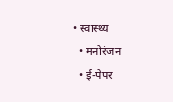• स्वास्थ्य
  • मनोरंजन
  • ई-पेपर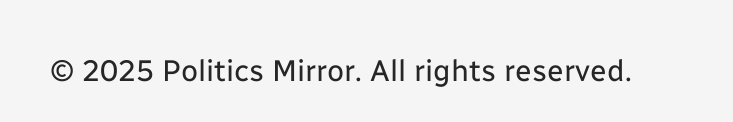© 2025 Politics Mirror. All rights reserved.